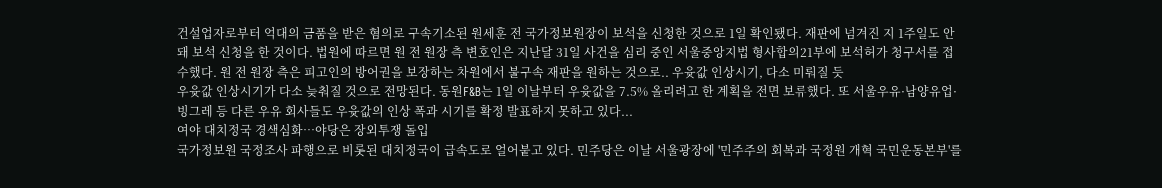건설업자로부터 억대의 금품을 받은 혐의로 구속기소된 원세훈 전 국가정보원장이 보석을 신청한 것으로 1일 확인됐다. 재판에 넘겨진 지 1주일도 안 돼 보석 신청을 한 것이다. 법원에 따르면 원 전 원장 측 변호인은 지난달 31일 사건을 심리 중인 서울중앙지법 형사합의21부에 보석허가 청구서를 접수했다. 원 전 원장 측은 피고인의 방어권을 보장하는 차원에서 불구속 재판을 원하는 것으로.. 우윳값 인상시기, 다소 미뤄질 듯
우윳값 인상시기가 다소 늦춰질 것으로 전망된다. 동원F&B는 1일 이날부터 우윳값을 7.5% 올리려고 한 계획을 전면 보류했다. 또 서울우유·남양유업·빙그레 등 다른 우유 회사들도 우윳값의 인상 폭과 시기를 확정 발표하지 못하고 있다...
여야 대치정국 경색심화…야당은 장외투쟁 돌입
국가정보원 국정조사 파행으로 비롯된 대치정국이 급속도로 얼어붙고 있다. 민주당은 이날 서울광장에 '민주주의 회복과 국정원 개혁 국민운동본부'를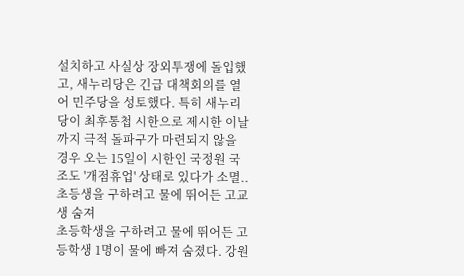설치하고 사실상 장외투쟁에 돌입했고, 새누리당은 긴급 대책회의를 열어 민주당을 성토했다. 특히 새누리당이 최후통첩 시한으로 제시한 이날까지 극적 돌파구가 마련되지 않을 경우 오는 15일이 시한인 국정원 국조도 '개점휴업' 상태로 있다가 소멸.. 초등생을 구하려고 물에 뛰어든 고교생 숨져
초등학생을 구하려고 물에 뛰어든 고등학생 1명이 물에 빠져 숨졌다. 강원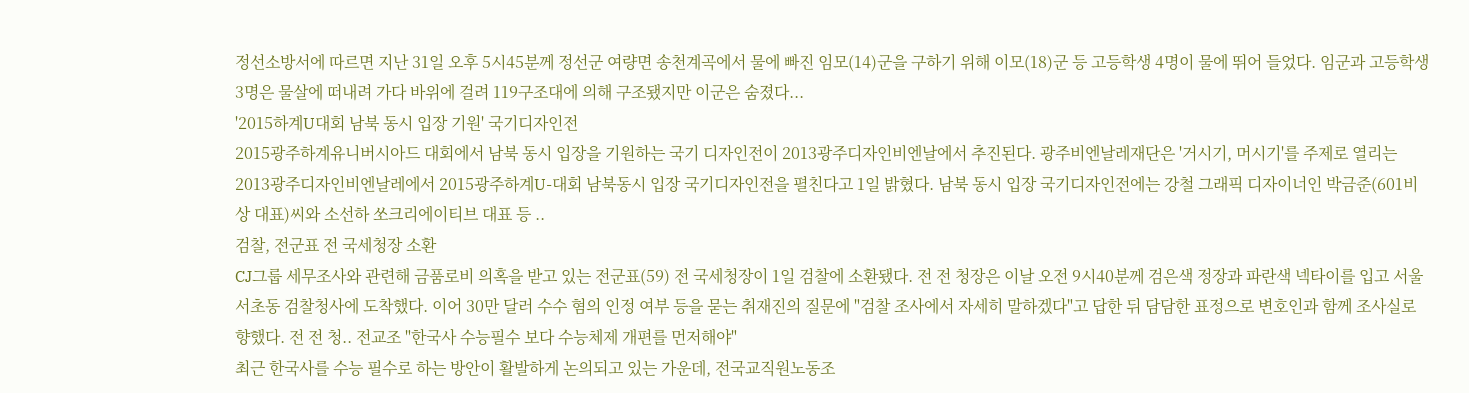정선소방서에 따르면 지난 31일 오후 5시45분께 정선군 여량면 송천계곡에서 물에 빠진 임모(14)군을 구하기 위해 이모(18)군 등 고등학생 4명이 물에 뛰어 들었다. 임군과 고등학생 3명은 물살에 떠내려 가다 바위에 걸려 119구조대에 의해 구조됐지만 이군은 숨졌다...
'2015하계U대회 남북 동시 입장 기원' 국기디자인전
2015광주하계유니버시아드 대회에서 남북 동시 입장을 기원하는 국기 디자인전이 2013광주디자인비엔날에서 추진된다. 광주비엔날레재단은 '거시기, 머시기'를 주제로 열리는 2013광주디자인비엔날레에서 2015광주하계U-대회 남북동시 입장 국기디자인전을 펼친다고 1일 밝혔다. 남북 동시 입장 국기디자인전에는 강철 그래픽 디자이너인 박금준(601비상 대표)씨와 소선하 쏘크리에이티브 대표 등 ..
검찰, 전군표 전 국세청장 소환
CJ그룹 세무조사와 관련해 금품로비 의혹을 받고 있는 전군표(59) 전 국세청장이 1일 검찰에 소환됐다. 전 전 청장은 이날 오전 9시40분께 검은색 정장과 파란색 넥타이를 입고 서울 서초동 검찰청사에 도착했다. 이어 30만 달러 수수 혐의 인정 여부 등을 묻는 취재진의 질문에 "검찰 조사에서 자세히 말하겠다"고 답한 뒤 담담한 표정으로 변호인과 함께 조사실로 향했다. 전 전 청.. 전교조 "한국사 수능필수 보다 수능체제 개편를 먼저해야"
최근 한국사를 수능 필수로 하는 방안이 활발하게 논의되고 있는 가운데, 전국교직원노동조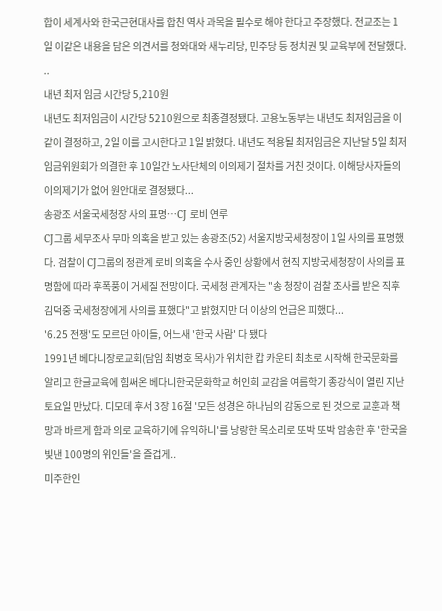합이 세계사와 한국근현대사를 합친 역사 과목을 필수로 해야 한다고 주장했다. 전교조는 1일 이같은 내용을 담은 의견서를 청와대와 새누리당, 민주당 등 정치권 및 교육부에 전달했다. ..
내년 최저 임금 시간당 5,210원
내년도 최저임금이 시간당 5210원으로 최종결정됐다. 고용노동부는 내년도 최저임금을 이같이 결정하고, 2일 이를 고시한다고 1일 밝혔다. 내년도 적용될 최저임금은 지난달 5일 최저임금위원회가 의결한 후 10일간 노사단체의 이의제기 절차를 거친 것이다. 이해당사자들의 이의제기가 없어 원안대로 결정됐다...
송광조 서울국세청장 사의 표명…CJ 로비 연루
CJ그룹 세무조사 무마 의혹을 받고 있는 송광조(52) 서울지방국세청장이 1일 사의를 표명했다. 검찰이 CJ그룹의 정관계 로비 의혹을 수사 중인 상황에서 현직 지방국세청장이 사의를 표명함에 따라 후폭풍이 거세질 전망이다. 국세청 관계자는 "송 청장이 검찰 조사를 받은 직후 김덕중 국세청장에게 사의를 표했다"고 밝혔지만 더 이상의 언급은 피했다...
'6.25 전쟁'도 모르던 아이들, 어느새 '한국 사람' 다 됐다
1991년 베다니장로교회(담임 최병호 목사)가 위치한 캅 카운티 최초로 시작해 한국문화를 알리고 한글교육에 힘써온 베다니한국문화학교 허인희 교감을 여름학기 종강식이 열린 지난 토요일 만났다. 디모데 후서 3장 16절 '모든 성경은 하나님의 감동으로 된 것으로 교훈과 책망과 바르게 함과 의로 교육하기에 유익하니'를 낭랑한 목소리로 또박 또박 암송한 후 '한국을 빛낸 100명의 위인들'을 즐겁게..
미주한인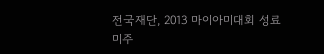전국재단, 2013 마이아미대회 성료
미주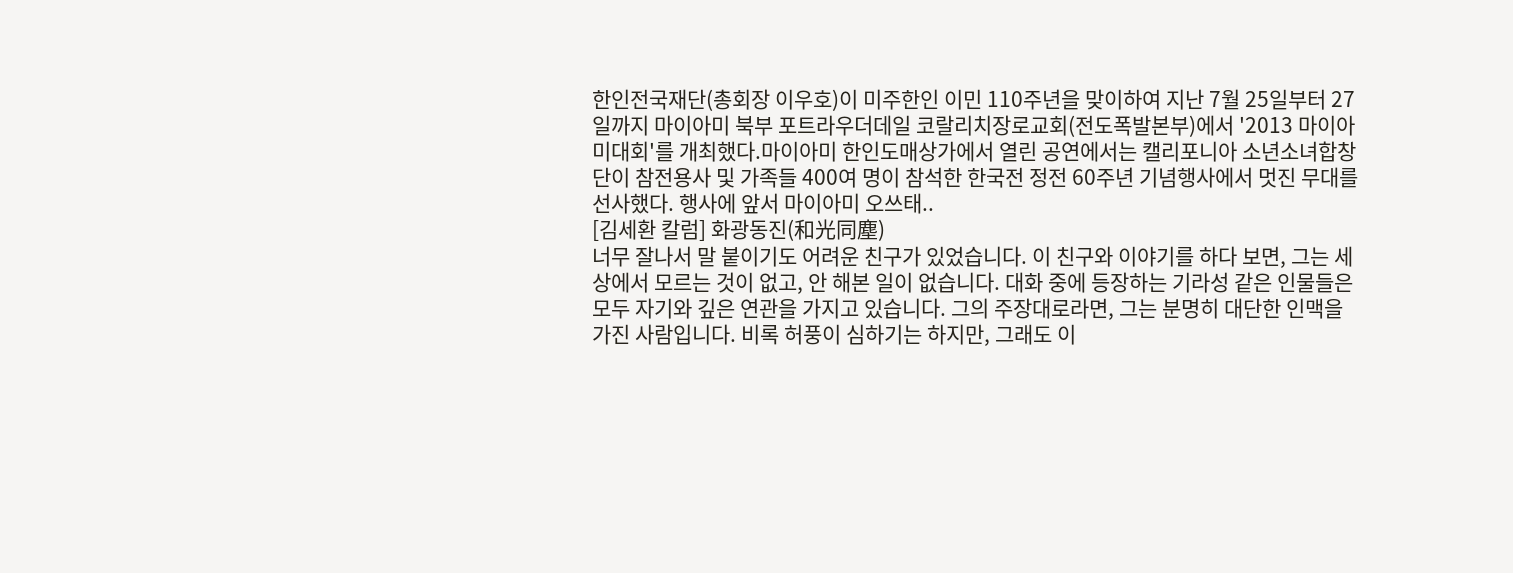한인전국재단(총회장 이우호)이 미주한인 이민 110주년을 맞이하여 지난 7월 25일부터 27일까지 마이아미 북부 포트라우더데일 코랄리치장로교회(전도폭발본부)에서 '2013 마이아미대회'를 개최했다.마이아미 한인도매상가에서 열린 공연에서는 캘리포니아 소년소녀합창단이 참전용사 및 가족들 400여 명이 참석한 한국전 정전 60주년 기념행사에서 멋진 무대를 선사했다. 행사에 앞서 마이아미 오쓰태..
[김세환 칼럼] 화광동진(和光同塵)
너무 잘나서 말 붙이기도 어려운 친구가 있었습니다. 이 친구와 이야기를 하다 보면, 그는 세상에서 모르는 것이 없고, 안 해본 일이 없습니다. 대화 중에 등장하는 기라성 같은 인물들은 모두 자기와 깊은 연관을 가지고 있습니다. 그의 주장대로라면, 그는 분명히 대단한 인맥을 가진 사람입니다. 비록 허풍이 심하기는 하지만, 그래도 이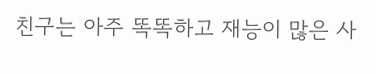친구는 아주 똑똑하고 재능이 많은 사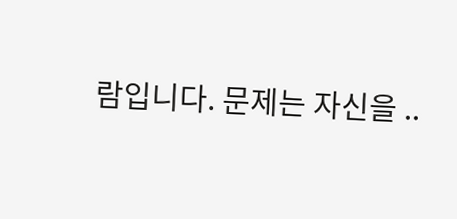람입니다. 문제는 자신을 ..